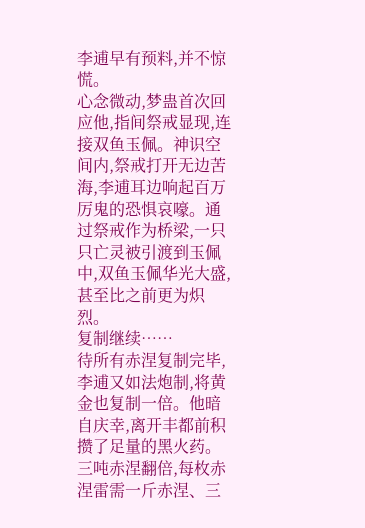李逋早有预料,并不惊慌。
心念微动,梦蛊首次回应他,指间祭戒显现,连接双鱼玉佩。神识空间内,祭戒打开无边苦海,李逋耳边响起百万厉鬼的恐惧哀嚎。通过祭戒作为桥梁,一只只亡灵被引渡到玉佩中,双鱼玉佩华光大盛,甚至比之前更为炽烈。
复制继续……
待所有赤涅复制完毕,李逋又如法炮制,将黄金也复制一倍。他暗自庆幸,离开丰都前积攒了足量的黑火药。三吨赤涅翻倍,每枚赤涅雷需一斤赤涅、三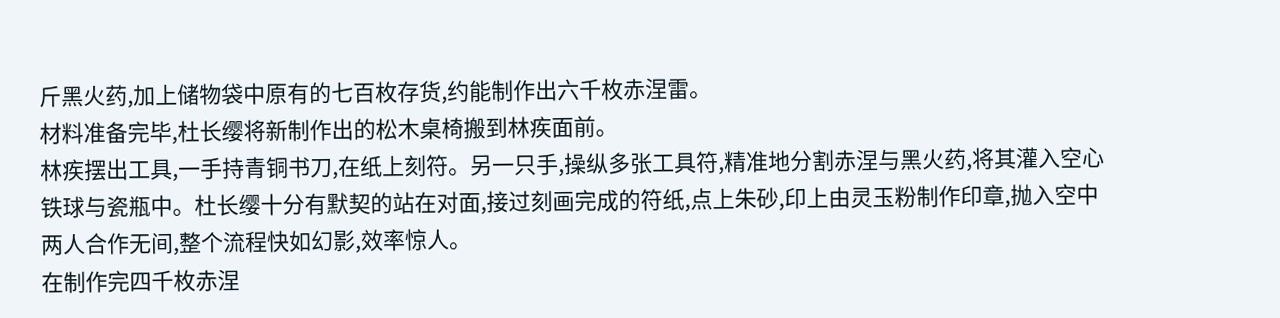斤黑火药,加上储物袋中原有的七百枚存货,约能制作出六千枚赤涅雷。
材料准备完毕,杜长缨将新制作出的松木桌椅搬到林疾面前。
林疾摆出工具,一手持青铜书刀,在纸上刻符。另一只手,操纵多张工具符,精准地分割赤涅与黑火药,将其灌入空心铁球与瓷瓶中。杜长缨十分有默契的站在对面,接过刻画完成的符纸,点上朱砂,印上由灵玉粉制作印章,抛入空中
两人合作无间,整个流程快如幻影,效率惊人。
在制作完四千枚赤涅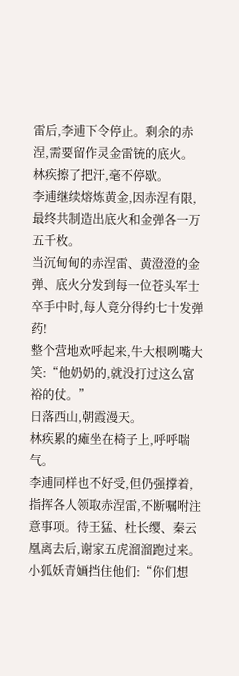雷后,李逋下令停止。剩余的赤涅,需要留作灵金雷铳的底火。
林疾擦了把汗,毫不停歇。
李逋继续熔炼黄金,因赤涅有限,最终共制造出底火和金弹各一万五千枚。
当沉甸甸的赤涅雷、黄澄澄的金弹、底火分发到每一位苍头军士卒手中时,每人竟分得约七十发弹药!
整个营地欢呼起来,牛大根咧嘴大笑:“他奶奶的,就没打过这么富裕的仗。”
日落西山,朝霞漫天。
林疾累的瘫坐在椅子上,呼呼喘气。
李逋同样也不好受,但仍强撑着,指挥各人领取赤涅雷,不断嘱咐注意事项。待王猛、杜长缨、秦云凰离去后,谢家五虎溜溜跑过来。
小狐妖青婳挡住他们:“你们想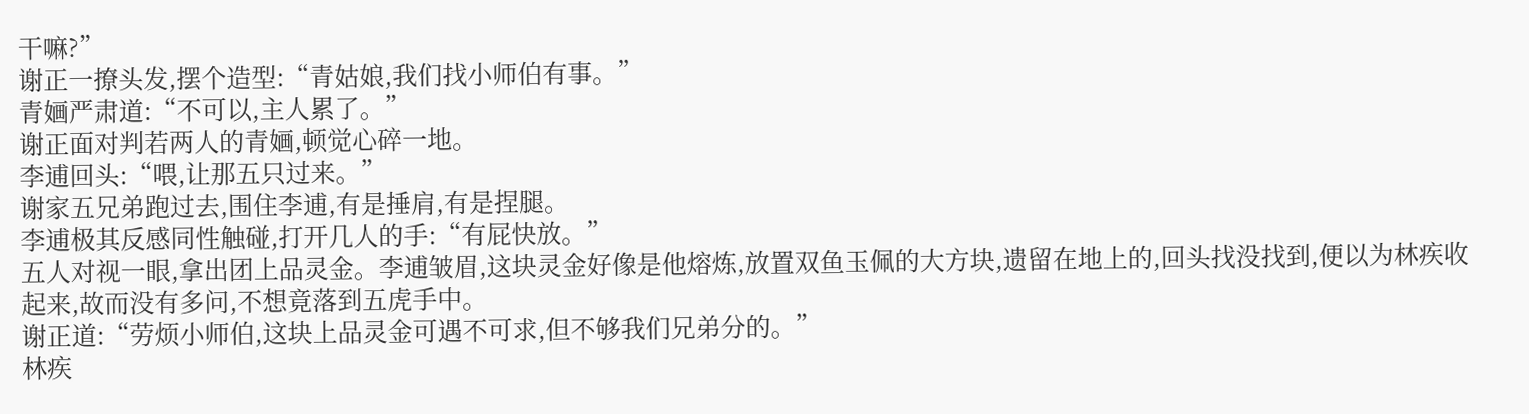干嘛?”
谢正一撩头发,摆个造型:“青姑娘,我们找小师伯有事。”
青婳严肃道:“不可以,主人累了。”
谢正面对判若两人的青婳,顿觉心碎一地。
李逋回头:“喂,让那五只过来。”
谢家五兄弟跑过去,围住李逋,有是捶肩,有是捏腿。
李逋极其反感同性触碰,打开几人的手:“有屁快放。”
五人对视一眼,拿出团上品灵金。李逋皱眉,这块灵金好像是他熔炼,放置双鱼玉佩的大方块,遗留在地上的,回头找没找到,便以为林疾收起来,故而没有多问,不想竟落到五虎手中。
谢正道:“劳烦小师伯,这块上品灵金可遇不可求,但不够我们兄弟分的。”
林疾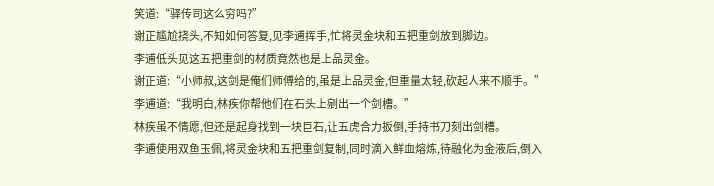笑道:“驿传司这么穷吗?”
谢正尴尬挠头,不知如何答复,见李逋挥手,忙将灵金块和五把重剑放到脚边。
李逋低头见这五把重剑的材质竟然也是上品灵金。
谢正道:“小师叔,这剑是俺们师傅给的,虽是上品灵金,但重量太轻,砍起人来不顺手。”
李逋道:“我明白,林疾你帮他们在石头上剜出一个剑槽。”
林疾虽不情愿,但还是起身找到一块巨石,让五虎合力扳倒,手持书刀刻出剑槽。
李逋使用双鱼玉佩,将灵金块和五把重剑复制,同时滴入鲜血熔炼,待融化为金液后,倒入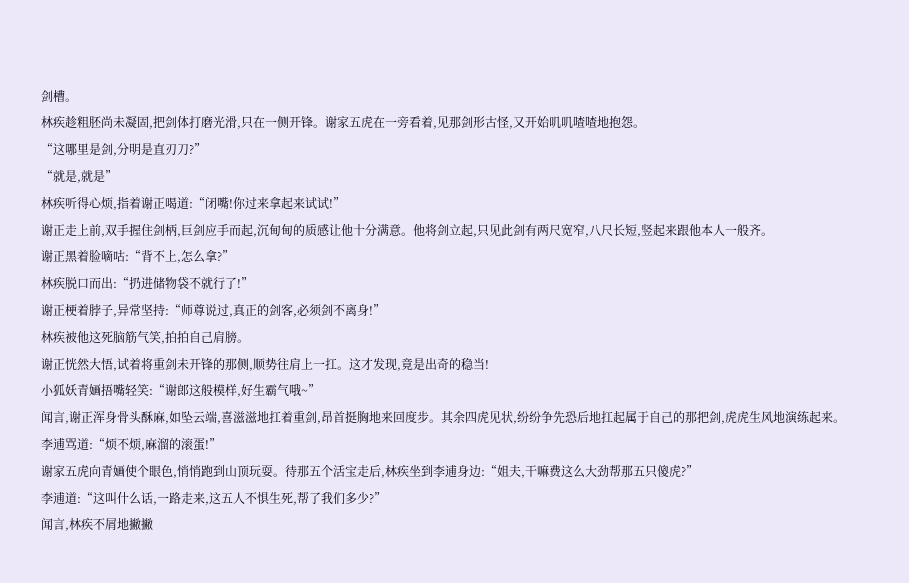剑槽。
林疾趁粗胚尚未凝固,把剑体打磨光滑,只在一侧开锋。谢家五虎在一旁看着,见那剑形古怪,又开始叽叽喳喳地抱怨。
“这哪里是剑,分明是直刃刀?”
“就是,就是”
林疾听得心烦,指着谢正喝道:“闭嘴!你过来拿起来试试!”
谢正走上前,双手握住剑柄,巨剑应手而起,沉甸甸的质感让他十分满意。他将剑立起,只见此剑有两尺宽窄,八尺长短,竖起来跟他本人一般齐。
谢正黑着脸嘀咕:“背不上,怎么拿?”
林疾脱口而出:“扔进储物袋不就行了!”
谢正梗着脖子,异常坚持:“师尊说过,真正的剑客,必须剑不离身!”
林疾被他这死脑筋气笑,拍拍自己肩膀。
谢正恍然大悟,试着将重剑未开锋的那侧,顺势往肩上一扛。这才发现,竟是出奇的稳当!
小狐妖青婳捂嘴轻笑:“谢郎这般模样,好生霸气哦~”
闻言,谢正浑身骨头酥麻,如坠云端,喜滋滋地扛着重剑,昂首挺胸地来回度步。其余四虎见状,纷纷争先恐后地扛起属于自己的那把剑,虎虎生风地演练起来。
李逋骂道:“烦不烦,麻溜的滚蛋!”
谢家五虎向青婳使个眼色,悄悄跑到山顶玩耍。待那五个活宝走后,林疾坐到李逋身边:“姐夫,干嘛费这么大劲帮那五只傻虎?”
李逋道:“这叫什么话,一路走来,这五人不惧生死,帮了我们多少?”
闻言,林疾不屑地撇撇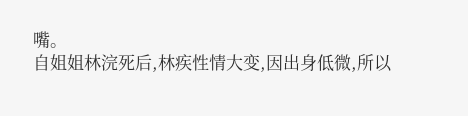嘴。
自姐姐林浣死后,林疾性情大变,因出身低微,所以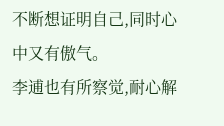不断想证明自己,同时心中又有傲气。
李逋也有所察觉,耐心解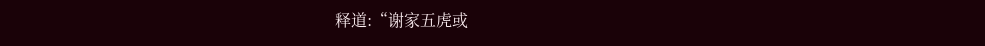释道:“谢家五虎或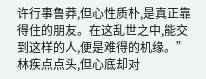许行事鲁莽,但心性质朴,是真正靠得住的朋友。在这乱世之中,能交到这样的人,便是难得的机缘。”
林疾点点头,但心底却对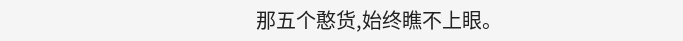那五个憨货,始终瞧不上眼。